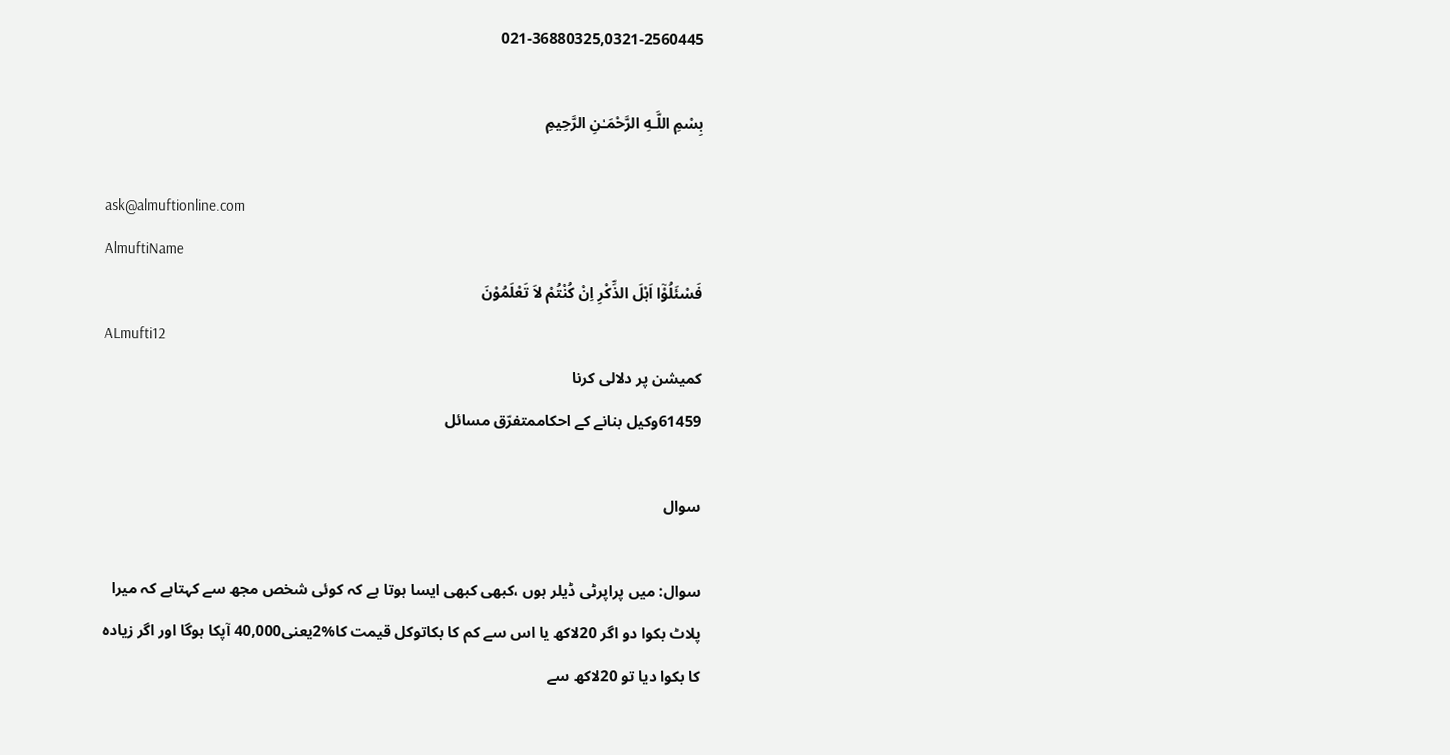021-36880325,0321-2560445

بِسْمِ اللَّـهِ الرَّحْمَـٰنِ الرَّحِيمِ

ask@almuftionline.com
AlmuftiName
فَسْئَلُوْٓا اَہْلَ الذِّکْرِ اِنْ کُنْتُمْ لاَ تَعْلَمُوْنَ
ALmufti12
کمیشن پر دلالی کرنا
61459وکیل بنانے کے احکاممتفرّق مسائل

سوال

سوال: میں پراپرٹی ڈیلر ہوں ،کبھی کبھی ایسا ہوتا ہے کہ کوئی شخص مجھ سے کہتاہے کہ میرا پلاٹ بکوا دو اگر 20لاکھ یا اس سے کم کا بکاتوکل قیمت کا%2یعنی40,000 آپکا ہوگا اور اگر زیادہ کا بکوا دیا تو 20لاکھ سے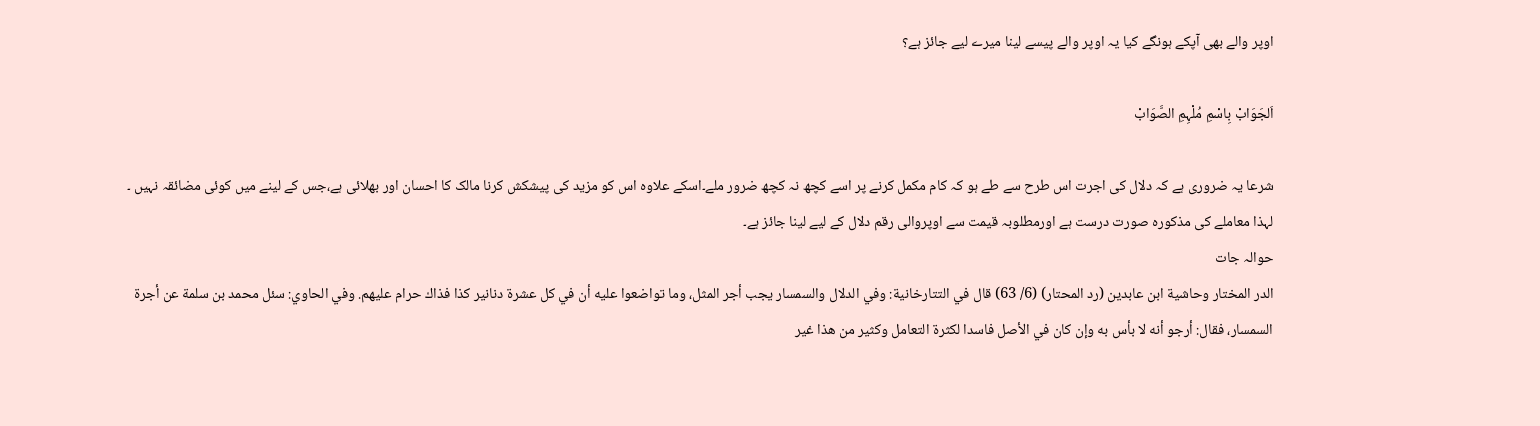اوپر والے بھی آپکے ہونگے کیا یہ اوپر والے پیسے لینا میرے لیے جائز ہے؟

اَلجَوَابْ بِاسْمِ مُلْہِمِ الصَّوَابْ

شرعا یہ ضروری ہے کہ دلال کی اجرت اس طرح سے طے ہو کہ کام مکمل کرنے پر اسے کچھ نہ کچھ ضرور ملے۔اسکے علاوہ اس کو مزید کی پیشکش کرنا مالک کا احسان اور بھلائی ہے،جس کے لینے میں کوئی مضائقہ نہیں ۔ لہذا معاملے کی مذکورہ صورت درست ہے اورمطلوبہ قیمت سے اوپروالی رقم دلال کے لیے لینا جائز ہے۔
حوالہ جات
الدر المختار وحاشية ابن عابدين (رد المحتار) (6/ 63) قال في التتارخانية: وفي الدلال والسمسار يجب أجر المثل، وما تواضعوا عليه أن في كل عشرة دنانير كذا فذاك حرام عليهم. وفي الحاوي: سئل محمد بن سلمة عن أجرة السمسار، فقال: أرجو أنه لا بأس به وإن كان في الأصل فاسدا لكثرة التعامل وكثير من هذا غير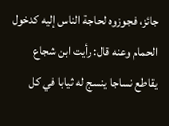جائز، فجوزوه لحاجة الناس إليه كدخول الحمام وعنه قال: رأيت ابن شجاع يقاطع نساجا ينسج له ثيابا في كل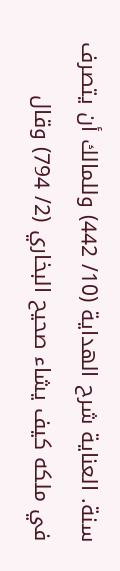سنة. العناية شرح الهداية (10/ 442) وللمالك أن يتصرف في ملكه كيف يشاء صحيح البخاري (2/ 794) وقال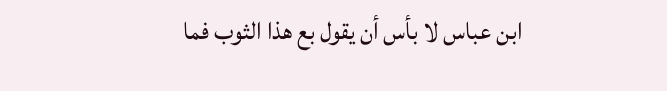ابن عباس لا بأس أن يقول بع هذا الثوب فما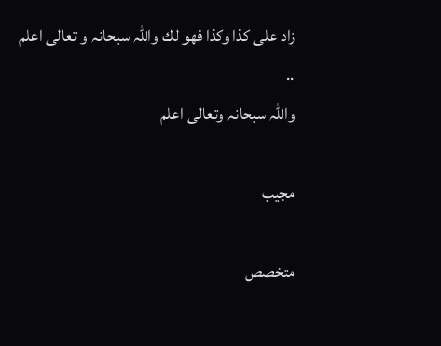زاد على كذا وكذا فهو لك واللہ سبحانہ و تعالی اعلم
..
واللہ سبحانہ وتعالی اعلم

مجیب

متخصص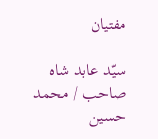مفتیان

سیّد عابد شاہ صاحب / محمد حسین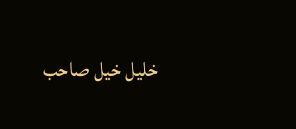خلیل خیل صاحب